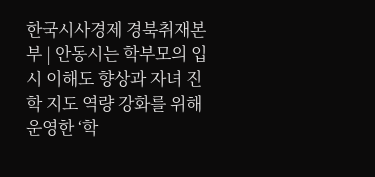한국시사경제 경북취재본부 | 안동시는 학부모의 입시 이해도 향상과 자녀 진학 지도 역량 강화를 위해 운영한 ‘학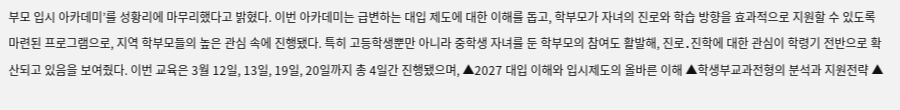부모 입시 아카데미’를 성황리에 마무리했다고 밝혔다. 이번 아카데미는 급변하는 대입 제도에 대한 이해를 돕고, 학부모가 자녀의 진로와 학습 방향을 효과적으로 지원할 수 있도록 마련된 프로그램으로, 지역 학부모들의 높은 관심 속에 진행됐다. 특히 고등학생뿐만 아니라 중학생 자녀를 둔 학부모의 참여도 활발해, 진로․진학에 대한 관심이 학령기 전반으로 확산되고 있음을 보여줬다. 이번 교육은 3월 12일, 13일, 19일, 20일까지 총 4일간 진행됐으며, ▲2027 대입 이해와 입시제도의 올바른 이해 ▲학생부교과전형의 분석과 지원전략 ▲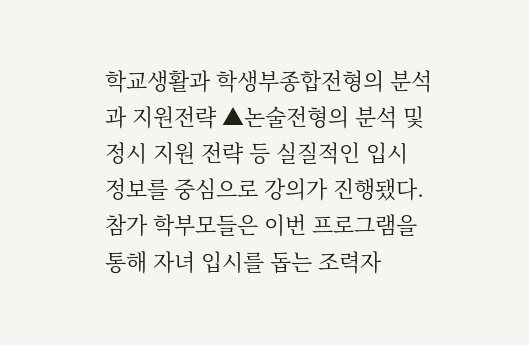학교생활과 학생부종합전형의 분석과 지원전략 ▲논술전형의 분석 및 정시 지원 전략 등 실질적인 입시 정보를 중심으로 강의가 진행됐다. 참가 학부모들은 이번 프로그램을 통해 자녀 입시를 돕는 조력자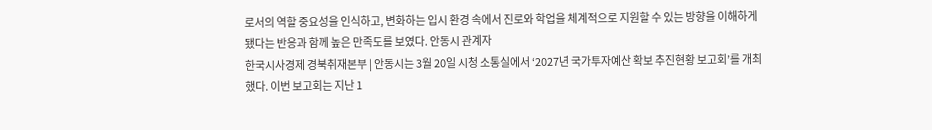로서의 역할 중요성을 인식하고, 변화하는 입시 환경 속에서 진로와 학업을 체계적으로 지원할 수 있는 방향을 이해하게 됐다는 반응과 함께 높은 만족도를 보였다. 안동시 관계자
한국시사경제 경북취재본부 | 안동시는 3월 20일 시청 소통실에서 ‘2027년 국가투자예산 확보 추진현황 보고회’를 개최했다. 이번 보고회는 지난 1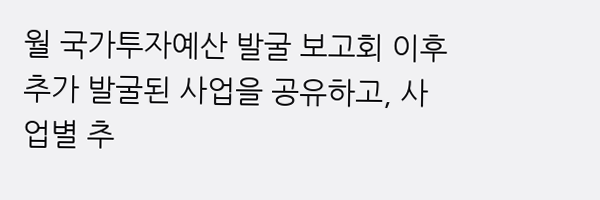월 국가투자예산 발굴 보고회 이후 추가 발굴된 사업을 공유하고, 사업별 추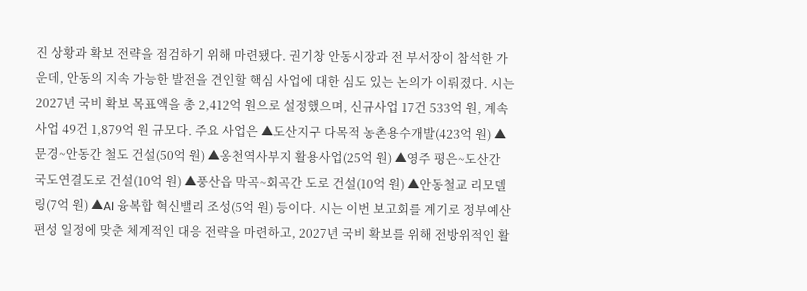진 상황과 확보 전략을 점검하기 위해 마련됐다. 권기창 안동시장과 전 부서장이 참석한 가운데, 안동의 지속 가능한 발전을 견인할 핵심 사업에 대한 심도 있는 논의가 이뤄졌다. 시는 2027년 국비 확보 목표액을 총 2,412억 원으로 설정했으며, 신규사업 17건 533억 원, 계속사업 49건 1,879억 원 규모다. 주요 사업은 ▲도산지구 다목적 농촌용수개발(423억 원) ▲문경~안동간 철도 건설(50억 원) ▲옹천역사부지 활용사업(25억 원) ▲영주 평은~도산간 국도연결도로 건설(10억 원) ▲풍산읍 막곡~회곡간 도로 건설(10억 원) ▲안동철교 리모델링(7억 원) ▲AI 융복합 혁신밸리 조성(5억 원) 등이다. 시는 이번 보고회를 계기로 정부예산 편성 일정에 맞춘 체계적인 대응 전략을 마련하고, 2027년 국비 확보를 위해 전방위적인 활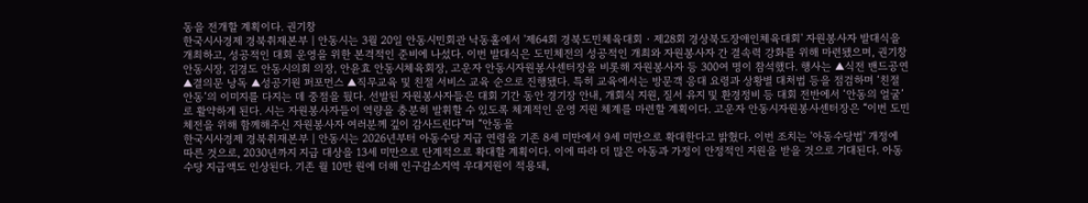동을 전개할 계획이다. 권기창
한국시사경제 경북취재본부 | 안동시는 3월 20일 안동시민회관 낙동홀에서 '제64회 경북도민체육대회‧제28회 경상북도장애인체육대회' 자원봉사자 발대식을 개최하고, 성공적인 대회 운영을 위한 본격적인 준비에 나섰다. 이번 발대식은 도민체전의 성공적인 개최와 자원봉사자 간 결속력 강화를 위해 마련됐으며, 권기창 안동시장, 김경도 안동시의회 의장, 안윤효 안동시체육회장, 고운자 안동시자원봉사센터장을 비롯해 자원봉사자 등 300여 명이 참석했다. 행사는 ▲식전 밴드공연 ▲결의문 낭독 ▲성공기원 퍼포먼스 ▲직무교육 및 친절 서비스 교육 순으로 진행됐다. 특히 교육에서는 방문객 응대 요령과 상황별 대처법 등을 점검하며 ‘친절 안동’의 이미지를 다지는 데 중점을 뒀다. 선발된 자원봉사자들은 대회 기간 동안 경기장 안내, 개회식 지원, 질서 유지 및 환경정비 등 대회 전반에서 ‘안동의 얼굴’로 활약하게 된다. 시는 자원봉사자들이 역량을 충분히 발휘할 수 있도록 체계적인 운영 지원 체계를 마련할 계획이다. 고운자 안동시자원봉사센터장은 “이번 도민체전을 위해 함께해주신 자원봉사자 여러분께 깊이 감사드린다”며 “안동을
한국시사경제 경북취재본부 | 안동시는 2026년부터 아동수당 지급 연령을 기존 8세 미만에서 9세 미만으로 확대한다고 밝혔다. 이번 조치는 '아동수당법' 개정에 따른 것으로, 2030년까지 지급 대상을 13세 미만으로 단계적으로 확대할 계획이다. 이에 따라 더 많은 아동과 가정이 안정적인 지원을 받을 것으로 기대된다. 아동수당 지급액도 인상된다. 기존 월 10만 원에 더해 인구감소지역 우대지원이 적용돼,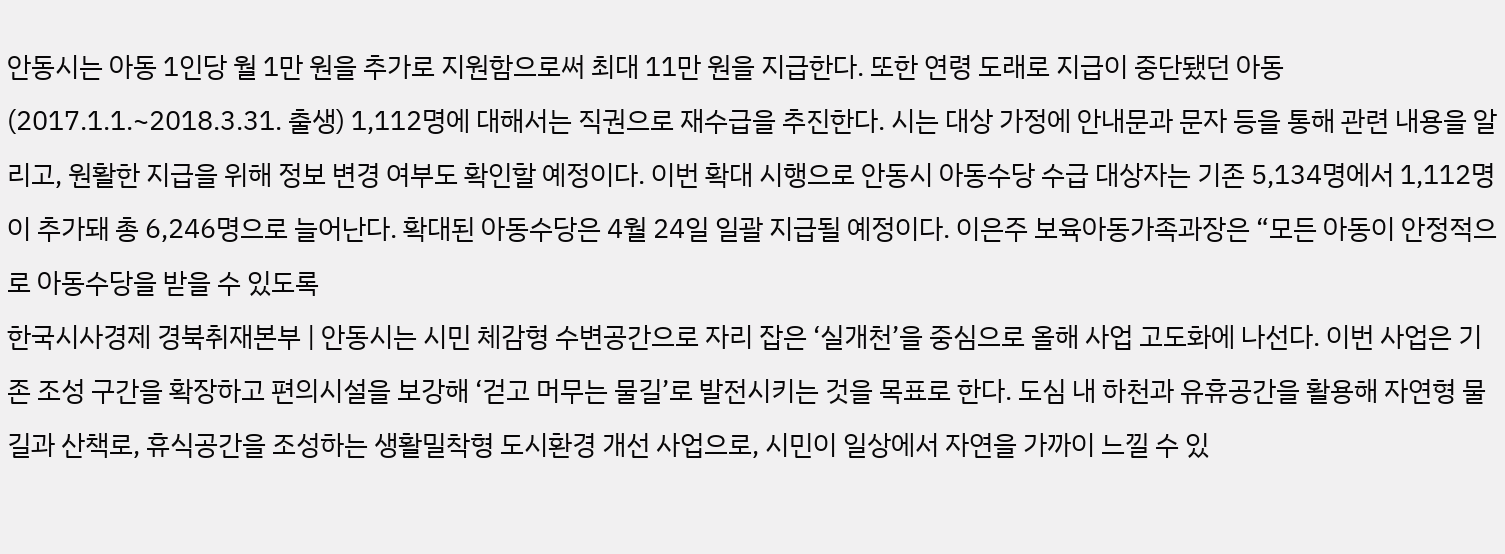안동시는 아동 1인당 월 1만 원을 추가로 지원함으로써 최대 11만 원을 지급한다. 또한 연령 도래로 지급이 중단됐던 아동(2017.1.1.~2018.3.31. 출생) 1,112명에 대해서는 직권으로 재수급을 추진한다. 시는 대상 가정에 안내문과 문자 등을 통해 관련 내용을 알리고, 원활한 지급을 위해 정보 변경 여부도 확인할 예정이다. 이번 확대 시행으로 안동시 아동수당 수급 대상자는 기존 5,134명에서 1,112명이 추가돼 총 6,246명으로 늘어난다. 확대된 아동수당은 4월 24일 일괄 지급될 예정이다. 이은주 보육아동가족과장은 “모든 아동이 안정적으로 아동수당을 받을 수 있도록
한국시사경제 경북취재본부 | 안동시는 시민 체감형 수변공간으로 자리 잡은 ‘실개천’을 중심으로 올해 사업 고도화에 나선다. 이번 사업은 기존 조성 구간을 확장하고 편의시설을 보강해 ‘걷고 머무는 물길’로 발전시키는 것을 목표로 한다. 도심 내 하천과 유휴공간을 활용해 자연형 물길과 산책로, 휴식공간을 조성하는 생활밀착형 도시환경 개선 사업으로, 시민이 일상에서 자연을 가까이 느낄 수 있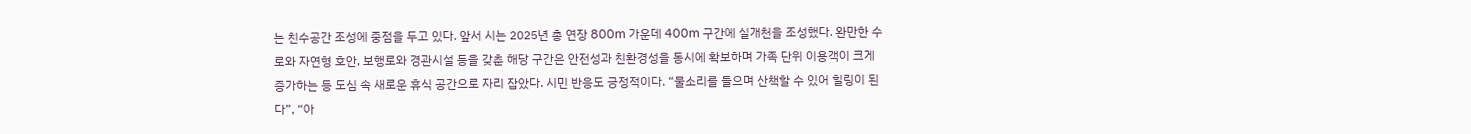는 친수공간 조성에 중점을 두고 있다. 앞서 시는 2025년 총 연장 800m 가운데 400m 구간에 실개천을 조성했다. 완만한 수로와 자연형 호안, 보행로와 경관시설 등을 갖춘 해당 구간은 안전성과 친환경성을 동시에 확보하며 가족 단위 이용객이 크게 증가하는 등 도심 속 새로운 휴식 공간으로 자리 잡았다. 시민 반응도 긍정적이다. “물소리를 들으며 산책할 수 있어 힐링이 된다”, “아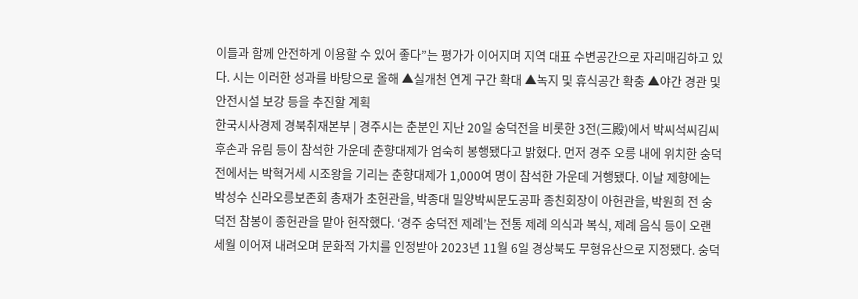이들과 함께 안전하게 이용할 수 있어 좋다”는 평가가 이어지며 지역 대표 수변공간으로 자리매김하고 있다. 시는 이러한 성과를 바탕으로 올해 ▲실개천 연계 구간 확대 ▲녹지 및 휴식공간 확충 ▲야간 경관 및 안전시설 보강 등을 추진할 계획
한국시사경제 경북취재본부 | 경주시는 춘분인 지난 20일 숭덕전을 비롯한 3전(三殿)에서 박씨석씨김씨 후손과 유림 등이 참석한 가운데 춘향대제가 엄숙히 봉행됐다고 밝혔다. 먼저 경주 오릉 내에 위치한 숭덕전에서는 박혁거세 시조왕을 기리는 춘향대제가 1,000여 명이 참석한 가운데 거행됐다. 이날 제향에는 박성수 신라오릉보존회 총재가 초헌관을, 박종대 밀양박씨문도공파 종친회장이 아헌관을, 박원희 전 숭덕전 참봉이 종헌관을 맡아 헌작했다. ‘경주 숭덕전 제례’는 전통 제례 의식과 복식, 제례 음식 등이 오랜 세월 이어져 내려오며 문화적 가치를 인정받아 2023년 11월 6일 경상북도 무형유산으로 지정됐다. 숭덕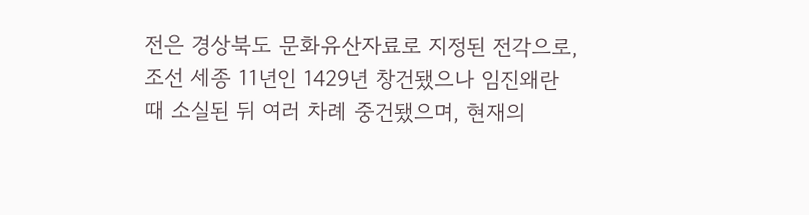전은 경상북도 문화유산자료로 지정된 전각으로, 조선 세종 11년인 1429년 창건됐으나 임진왜란 때 소실된 뒤 여러 차례 중건됐으며, 현재의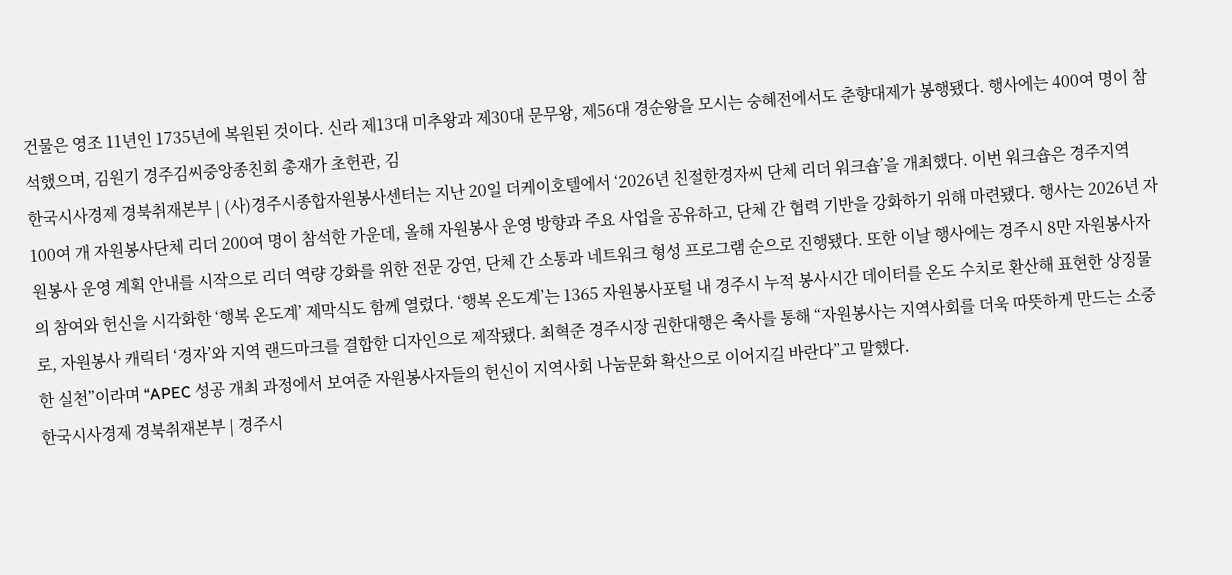건물은 영조 11년인 1735년에 복원된 것이다. 신라 제13대 미추왕과 제30대 문무왕, 제56대 경순왕을 모시는 숭혜전에서도 춘향대제가 봉행됐다. 행사에는 400여 명이 참석했으며, 김원기 경주김씨중앙종친회 총재가 초헌관, 김
한국시사경제 경북취재본부 | (사)경주시종합자원봉사센터는 지난 20일 더케이호텔에서 ‘2026년 친절한경자씨 단체 리더 워크숍’을 개최했다. 이번 워크숍은 경주지역 100여 개 자원봉사단체 리더 200여 명이 참석한 가운데, 올해 자원봉사 운영 방향과 주요 사업을 공유하고, 단체 간 협력 기반을 강화하기 위해 마련됐다. 행사는 2026년 자원봉사 운영 계획 안내를 시작으로 리더 역량 강화를 위한 전문 강연, 단체 간 소통과 네트워크 형성 프로그램 순으로 진행됐다. 또한 이날 행사에는 경주시 8만 자원봉사자의 참여와 헌신을 시각화한 ‘행복 온도계’ 제막식도 함께 열렸다. ‘행복 온도계’는 1365 자원봉사포털 내 경주시 누적 봉사시간 데이터를 온도 수치로 환산해 표현한 상징물로, 자원봉사 캐릭터 ‘경자’와 지역 랜드마크를 결합한 디자인으로 제작됐다. 최혁준 경주시장 권한대행은 축사를 통해 “자원봉사는 지역사회를 더욱 따뜻하게 만드는 소중한 실천”이라며 “APEC 성공 개최 과정에서 보여준 자원봉사자들의 헌신이 지역사회 나눔문화 확산으로 이어지길 바란다”고 말했다.
한국시사경제 경북취재본부 | 경주시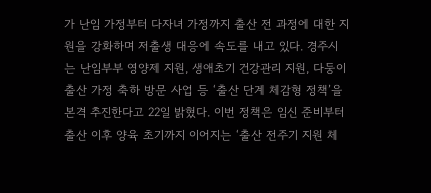가 난임 가정부터 다자녀 가정까지 출산 전 과정에 대한 지원을 강화하며 저출생 대응에 속도를 내고 있다. 경주시는 난임부부 영양제 지원, 생애초기 건강관리 지원, 다둥이 출산 가정 축하 방문 사업 등 ‘출산 단계 체감형 정책’을 본격 추진한다고 22일 밝혔다. 이번 정책은 임신 준비부터 출산 이후 양육 초기까지 이어지는 ‘출산 전주기 지원 체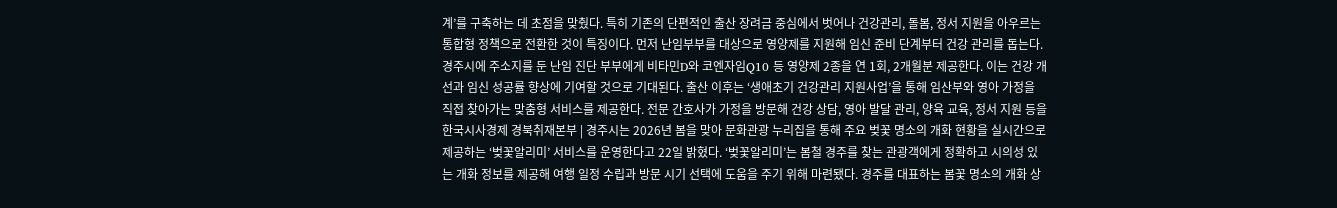계’를 구축하는 데 초점을 맞췄다. 특히 기존의 단편적인 출산 장려금 중심에서 벗어나 건강관리, 돌봄, 정서 지원을 아우르는 통합형 정책으로 전환한 것이 특징이다. 먼저 난임부부를 대상으로 영양제를 지원해 임신 준비 단계부터 건강 관리를 돕는다. 경주시에 주소지를 둔 난임 진단 부부에게 비타민D와 코엔자임Q10 등 영양제 2종을 연 1회, 2개월분 제공한다. 이는 건강 개선과 임신 성공률 향상에 기여할 것으로 기대된다. 출산 이후는 ‘생애초기 건강관리 지원사업’을 통해 임산부와 영아 가정을 직접 찾아가는 맞춤형 서비스를 제공한다. 전문 간호사가 가정을 방문해 건강 상담, 영아 발달 관리, 양육 교육, 정서 지원 등을
한국시사경제 경북취재본부 | 경주시는 2026년 봄을 맞아 문화관광 누리집을 통해 주요 벚꽃 명소의 개화 현황을 실시간으로 제공하는 ‘벚꽃알리미’ 서비스를 운영한다고 22일 밝혔다. ‘벚꽃알리미’는 봄철 경주를 찾는 관광객에게 정확하고 시의성 있는 개화 정보를 제공해 여행 일정 수립과 방문 시기 선택에 도움을 주기 위해 마련됐다. 경주를 대표하는 봄꽃 명소의 개화 상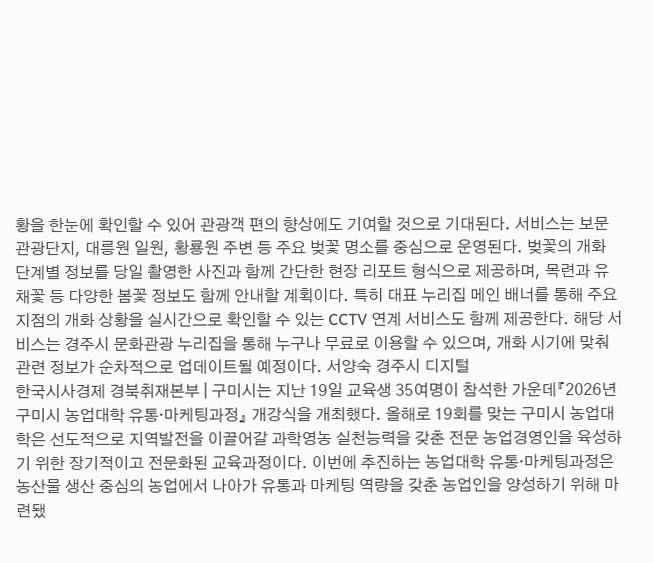황을 한눈에 확인할 수 있어 관광객 편의 향상에도 기여할 것으로 기대된다. 서비스는 보문관광단지, 대릉원 일원, 황룡원 주변 등 주요 벚꽃 명소를 중심으로 운영된다. 벚꽃의 개화 단계별 정보를 당일 촬영한 사진과 함께 간단한 현장 리포트 형식으로 제공하며, 목련과 유채꽃 등 다양한 봄꽃 정보도 함께 안내할 계획이다. 특히 대표 누리집 메인 배너를 통해 주요 지점의 개화 상황을 실시간으로 확인할 수 있는 CCTV 연계 서비스도 함께 제공한다. 해당 서비스는 경주시 문화관광 누리집을 통해 누구나 무료로 이용할 수 있으며, 개화 시기에 맞춰 관련 정보가 순차적으로 업데이트될 예정이다. 서양숙 경주시 디지털
한국시사경제 경북취재본부 | 구미시는 지난 19일 교육생 35여명이 참석한 가운데『2026년 구미시 농업대학 유통·마케팅과정』 개강식을 개최했다. 올해로 19회를 맞는 구미시 농업대학은 선도적으로 지역발전을 이끌어갈 과학영농 실천능력을 갖춘 전문 농업경영인을 육성하기 위한 장기적이고 전문화된 교육과정이다. 이번에 추진하는 농업대학 유통·마케팅과정은 농산물 생산 중심의 농업에서 나아가 유통과 마케팅 역량을 갖춘 농업인을 양성하기 위해 마련됐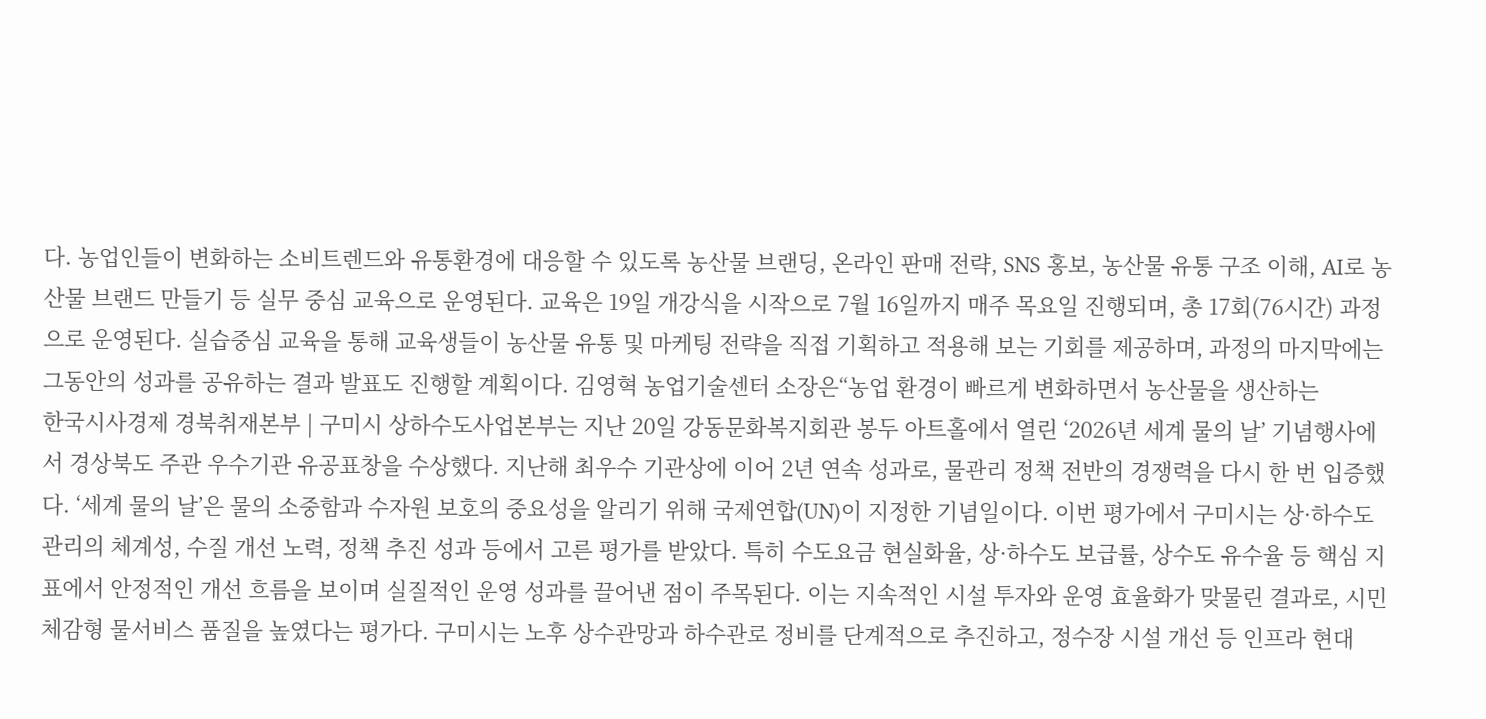다. 농업인들이 변화하는 소비트렌드와 유통환경에 대응할 수 있도록 농산물 브랜딩, 온라인 판매 전략, SNS 홍보, 농산물 유통 구조 이해, AI로 농산물 브랜드 만들기 등 실무 중심 교육으로 운영된다. 교육은 19일 개강식을 시작으로 7월 16일까지 매주 목요일 진행되며, 총 17회(76시간) 과정으로 운영된다. 실습중심 교육을 통해 교육생들이 농산물 유통 및 마케팅 전략을 직접 기획하고 적용해 보는 기회를 제공하며, 과정의 마지막에는 그동안의 성과를 공유하는 결과 발표도 진행할 계획이다. 김영혁 농업기술센터 소장은“농업 환경이 빠르게 변화하면서 농산물을 생산하는
한국시사경제 경북취재본부 | 구미시 상하수도사업본부는 지난 20일 강동문화복지회관 봉두 아트홀에서 열린 ‘2026년 세계 물의 날’ 기념행사에서 경상북도 주관 우수기관 유공표창을 수상했다. 지난해 최우수 기관상에 이어 2년 연속 성과로, 물관리 정책 전반의 경쟁력을 다시 한 번 입증했다. ‘세계 물의 날’은 물의 소중함과 수자원 보호의 중요성을 알리기 위해 국제연합(UN)이 지정한 기념일이다. 이번 평가에서 구미시는 상·하수도 관리의 체계성, 수질 개선 노력, 정책 추진 성과 등에서 고른 평가를 받았다. 특히 수도요금 현실화율, 상·하수도 보급률, 상수도 유수율 등 핵심 지표에서 안정적인 개선 흐름을 보이며 실질적인 운영 성과를 끌어낸 점이 주목된다. 이는 지속적인 시설 투자와 운영 효율화가 맞물린 결과로, 시민 체감형 물서비스 품질을 높였다는 평가다. 구미시는 노후 상수관망과 하수관로 정비를 단계적으로 추진하고, 정수장 시설 개선 등 인프라 현대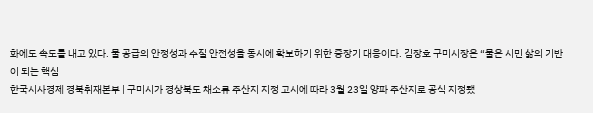화에도 속도를 내고 있다. 물 공급의 안정성과 수질 안전성을 동시에 확보하기 위한 중장기 대응이다. 김장호 구미시장은 “물은 시민 삶의 기반이 되는 핵심
한국시사경제 경북취재본부 | 구미시가 경상북도 채소류 주산지 지정 고시에 따라 3월 23일 양파 주산지로 공식 지정됐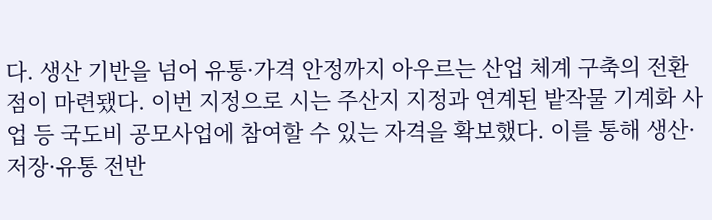다. 생산 기반을 넘어 유통·가격 안정까지 아우르는 산업 체계 구축의 전환점이 마련됐다. 이번 지정으로 시는 주산지 지정과 연계된 밭작물 기계화 사업 등 국도비 공모사업에 참여할 수 있는 자격을 확보했다. 이를 통해 생산·저장·유통 전반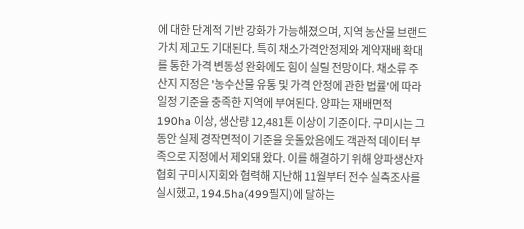에 대한 단계적 기반 강화가 가능해졌으며, 지역 농산물 브랜드 가치 제고도 기대된다. 특히 채소가격안정제와 계약재배 확대를 통한 가격 변동성 완화에도 힘이 실릴 전망이다. 채소류 주산지 지정은 '농수산물 유통 및 가격 안정에 관한 법률'에 따라 일정 기준을 충족한 지역에 부여된다. 양파는 재배면적 190ha 이상, 생산량 12,481톤 이상이 기준이다. 구미시는 그동안 실제 경작면적이 기준을 웃돌았음에도 객관적 데이터 부족으로 지정에서 제외돼 왔다. 이를 해결하기 위해 양파생산자협회 구미시지회와 협력해 지난해 11월부터 전수 실측조사를 실시했고, 194.5ha(499필지)에 달하는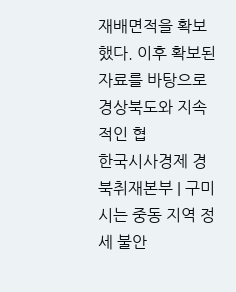재배면적을 확보했다. 이후 확보된 자료를 바탕으로 경상북도와 지속적인 협
한국시사경제 경북취재본부 | 구미시는 중동 지역 정세 불안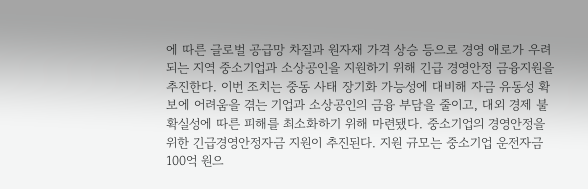에 따른 글로벌 공급망 차질과 원자재 가격 상승 등으로 경영 애로가 우려되는 지역 중소기업과 소상공인을 지원하기 위해 긴급 경영안정 금융지원을 추진한다. 이번 조치는 중동 사태 장기화 가능성에 대비해 자금 유동성 확보에 어려움을 겪는 기업과 소상공인의 금융 부담을 줄이고, 대외 경제 불확실성에 따른 피해를 최소화하기 위해 마련됐다. 중소기업의 경영안정을 위한 긴급경영안정자금 지원이 추진된다. 지원 규모는 중소기업 운전자금 100억 원으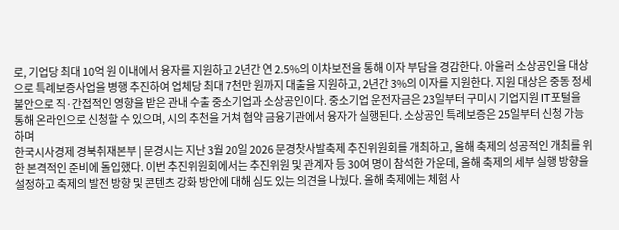로, 기업당 최대 10억 원 이내에서 융자를 지원하고 2년간 연 2.5%의 이차보전을 통해 이자 부담을 경감한다. 아울러 소상공인을 대상으로 특례보증사업을 병행 추진하여 업체당 최대 7천만 원까지 대출을 지원하고, 2년간 3%의 이자를 지원한다. 지원 대상은 중동 정세 불안으로 직·간접적인 영향을 받은 관내 수출 중소기업과 소상공인이다. 중소기업 운전자금은 23일부터 구미시 기업지원 IT포털을 통해 온라인으로 신청할 수 있으며, 시의 추천을 거쳐 협약 금융기관에서 융자가 실행된다. 소상공인 특례보증은 25일부터 신청 가능하며
한국시사경제 경북취재본부 | 문경시는 지난 3월 20일 2026 문경찻사발축제 추진위원회를 개최하고, 올해 축제의 성공적인 개최를 위한 본격적인 준비에 돌입했다. 이번 추진위원회에서는 추진위원 및 관계자 등 30여 명이 참석한 가운데, 올해 축제의 세부 실행 방향을 설정하고 축제의 발전 방향 및 콘텐츠 강화 방안에 대해 심도 있는 의견을 나눴다. 올해 축제에는 체험 사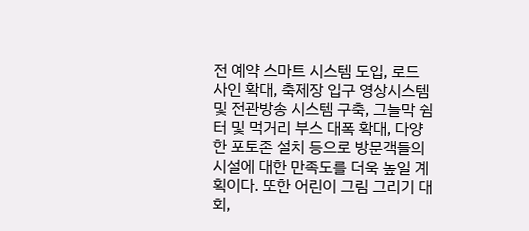전 예약 스마트 시스템 도입, 로드 사인 확대, 축제장 입구 영상시스템 및 전관방송 시스템 구축, 그늘막 쉼터 및 먹거리 부스 대폭 확대, 다양한 포토존 설치 등으로 방문객들의 시설에 대한 만족도를 더욱 높일 계획이다. 또한 어린이 그림 그리기 대회,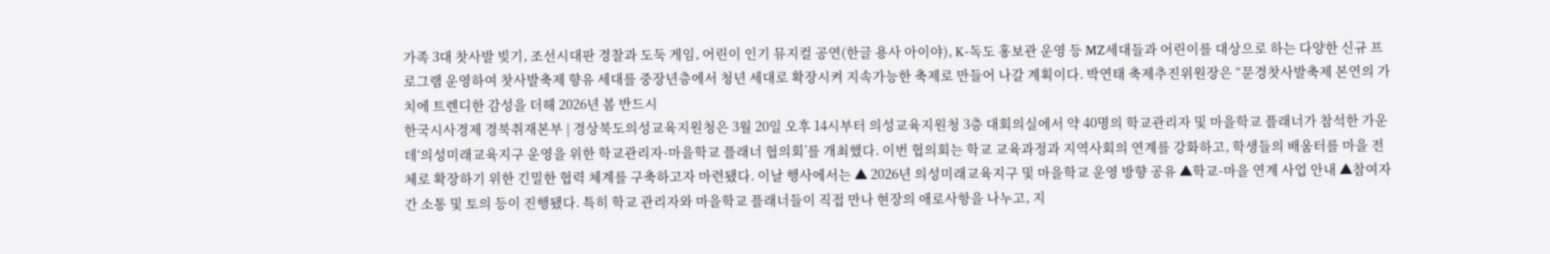가족 3대 찻사발 빚기, 조선시대판 경찰과 도둑 게임, 어린이 인기 뮤지컬 공연(한글 용사 아이야), K-독도 홍보관 운영 등 MZ세대들과 어린이를 대상으로 하는 다양한 신규 프로그램 운영하여 찻사발축제 향유 세대를 중장년층에서 청년 세대로 확장시켜 지속가능한 축제로 만들어 나갈 계획이다. 박연태 축제추진위원장은 “문경찻사발축제 본연의 가치에 트렌디한 감성을 더해 2026년 봄 반드시
한국시사경제 경북취재본부 | 경상북도의성교육지원청은 3월 20일 오후 14시부터 의성교육지원청 3층 대회의실에서 약 40명의 학교관리자 및 마을학교 플래너가 참석한 가운데‘의성미래교육지구 운영을 위한 학교관리자-마을학교 플래너 협의회’를 개최했다. 이번 협의회는 학교 교육과정과 지역사회의 연계를 강화하고, 학생들의 배움터를 마을 전체로 확장하기 위한 긴밀한 협력 체계를 구축하고자 마련됐다. 이날 행사에서는 ▲ 2026년 의성미래교육지구 및 마을학교 운영 방향 공유 ▲학교-마을 연계 사업 안내 ▲참여자 간 소통 및 토의 등이 진행됐다. 특히 학교 관리자와 마을학교 플래너들이 직접 만나 현장의 애로사항을 나누고, 지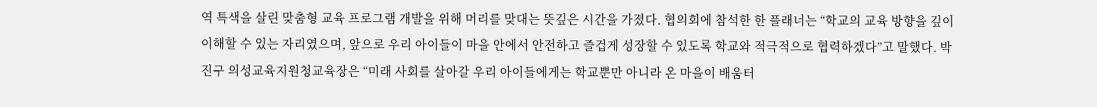역 특색을 살린 맞춤형 교육 프로그램 개발을 위해 머리를 맞대는 뜻깊은 시간을 가졌다. 협의회에 참석한 한 플래너는 “학교의 교육 방향을 깊이 이해할 수 있는 자리였으며, 앞으로 우리 아이들이 마을 안에서 안전하고 즐겁게 성장할 수 있도록 학교와 적극적으로 협력하겠다”고 말했다. 박진구 의성교육지원청교육장은 “미래 사회를 살아갈 우리 아이들에게는 학교뿐만 아니라 온 마을이 배움터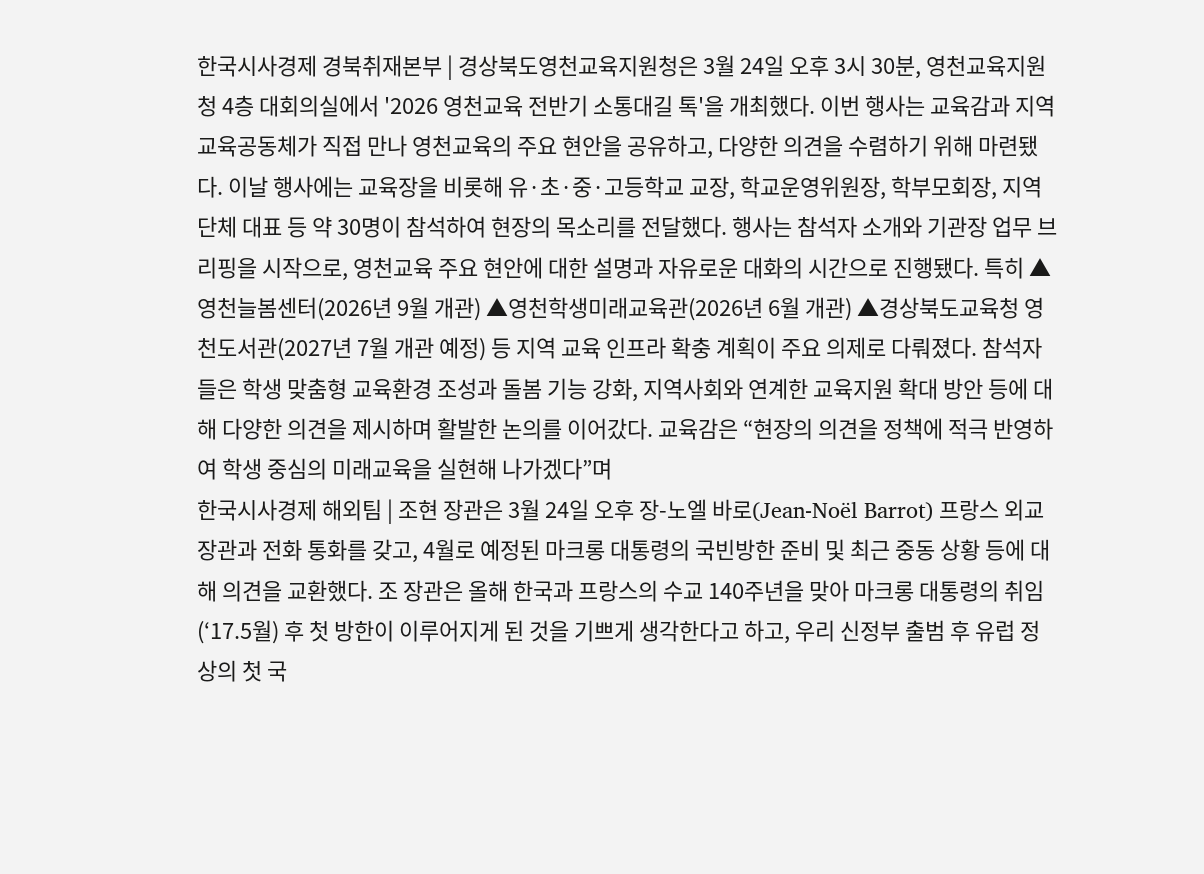한국시사경제 경북취재본부 | 경상북도영천교육지원청은 3월 24일 오후 3시 30분, 영천교육지원청 4층 대회의실에서 '2026 영천교육 전반기 소통대길 톡'을 개최했다. 이번 행사는 교육감과 지역 교육공동체가 직접 만나 영천교육의 주요 현안을 공유하고, 다양한 의견을 수렴하기 위해 마련됐다. 이날 행사에는 교육장을 비롯해 유·초·중·고등학교 교장, 학교운영위원장, 학부모회장, 지역 단체 대표 등 약 30명이 참석하여 현장의 목소리를 전달했다. 행사는 참석자 소개와 기관장 업무 브리핑을 시작으로, 영천교육 주요 현안에 대한 설명과 자유로운 대화의 시간으로 진행됐다. 특히 ▲영천늘봄센터(2026년 9월 개관) ▲영천학생미래교육관(2026년 6월 개관) ▲경상북도교육청 영천도서관(2027년 7월 개관 예정) 등 지역 교육 인프라 확충 계획이 주요 의제로 다뤄졌다. 참석자들은 학생 맞춤형 교육환경 조성과 돌봄 기능 강화, 지역사회와 연계한 교육지원 확대 방안 등에 대해 다양한 의견을 제시하며 활발한 논의를 이어갔다. 교육감은 “현장의 의견을 정책에 적극 반영하여 학생 중심의 미래교육을 실현해 나가겠다”며
한국시사경제 해외팀 | 조현 장관은 3월 24일 오후 장-노엘 바로(Jean-Noël Barrot) 프랑스 외교장관과 전화 통화를 갖고, 4월로 예정된 마크롱 대통령의 국빈방한 준비 및 최근 중동 상황 등에 대해 의견을 교환했다. 조 장관은 올해 한국과 프랑스의 수교 140주년을 맞아 마크롱 대통령의 취임(‘17.5월) 후 첫 방한이 이루어지게 된 것을 기쁘게 생각한다고 하고, 우리 신정부 출범 후 유럽 정상의 첫 국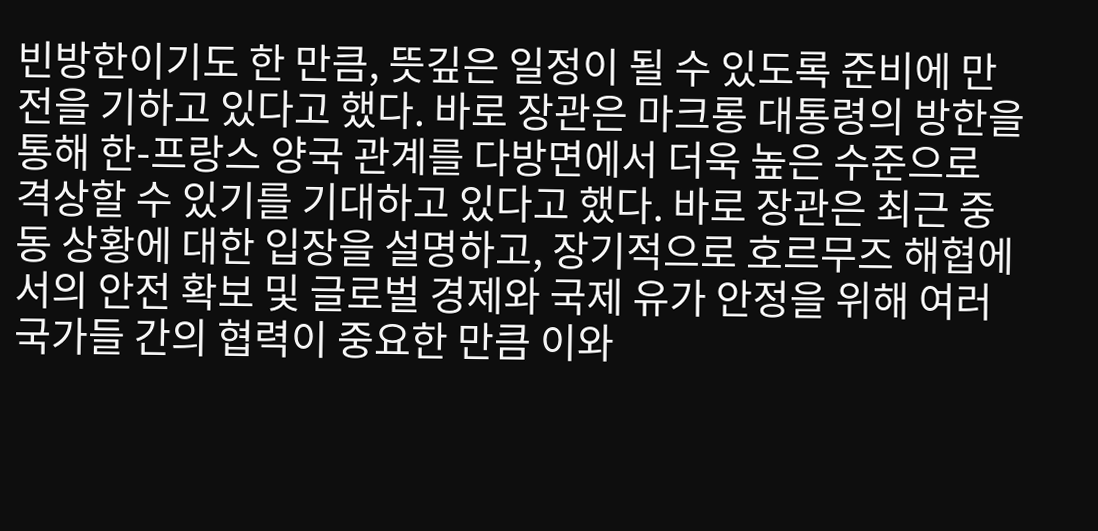빈방한이기도 한 만큼, 뜻깊은 일정이 될 수 있도록 준비에 만전을 기하고 있다고 했다. 바로 장관은 마크롱 대통령의 방한을 통해 한-프랑스 양국 관계를 다방면에서 더욱 높은 수준으로 격상할 수 있기를 기대하고 있다고 했다. 바로 장관은 최근 중동 상황에 대한 입장을 설명하고, 장기적으로 호르무즈 해협에서의 안전 확보 및 글로벌 경제와 국제 유가 안정을 위해 여러 국가들 간의 협력이 중요한 만큼 이와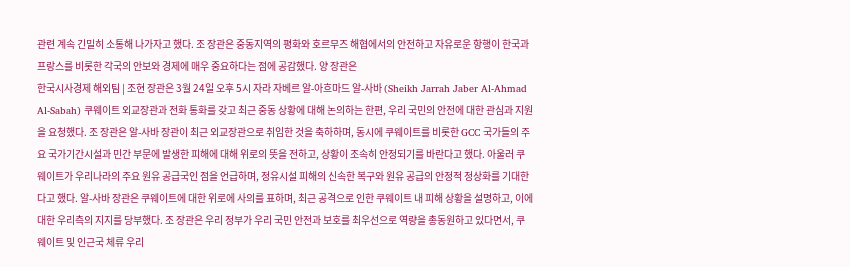관련 계속 긴밀히 소통해 나가자고 했다. 조 장관은 중동지역의 평화와 호르무즈 해협에서의 안전하고 자유로운 항행이 한국과 프랑스를 비롯한 각국의 안보와 경제에 매우 중요하다는 점에 공감했다. 양 장관은
한국시사경제 해외팀 | 조현 장관은 3월 24일 오후 5시 자라 자베르 알-아흐마드 알-사바 (Sheikh Jarrah Jaber Al-Ahmad Al-Sabah) 쿠웨이트 외교장관과 전화 통화를 갖고 최근 중동 상황에 대해 논의하는 한편, 우리 국민의 안전에 대한 관심과 지원을 요청했다. 조 장관은 알-사바 장관이 최근 외교장관으로 취임한 것을 축하하며, 동시에 쿠웨이트를 비롯한 GCC 국가들의 주요 국가기간시설과 민간 부문에 발생한 피해에 대해 위로의 뜻을 전하고, 상황이 조속히 안정되기를 바란다고 했다. 아울러 쿠웨이트가 우리나라의 주요 원유 공급국인 점을 언급하며, 정유시설 피해의 신속한 복구와 원유 공급의 안정적 정상화를 기대한다고 했다. 알-사바 장관은 쿠웨이트에 대한 위로에 사의를 표하며, 최근 공격으로 인한 쿠웨이트 내 피해 상황을 설명하고, 이에 대한 우리측의 지지를 당부했다. 조 장관은 우리 정부가 우리 국민 안전과 보호를 최우선으로 역량을 총동원하고 있다면서, 쿠웨이트 및 인근국 체류 우리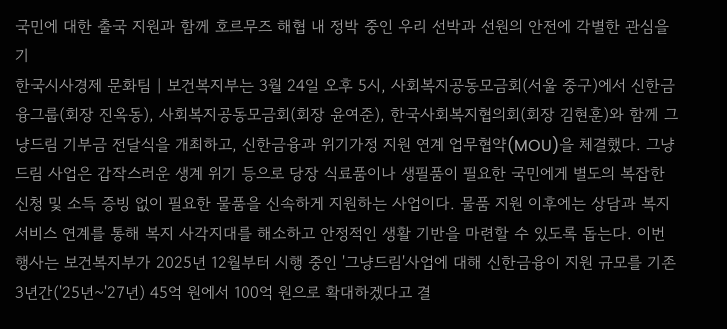국민에 대한 출국 지원과 함께 호르무즈 해협 내 정박 중인 우리 선박과 선원의 안전에 각별한 관심을 기
한국시사경제 문화팀 | 보건복지부는 3월 24일 오후 5시, 사회복지공동모금회(서울 중구)에서 신한금융그룹(회장 진옥동), 사회복지공동모금회(회장 윤여준), 한국사회복지협의회(회장 김현훈)와 함께 그냥드림 기부금 전달식을 개최하고, 신한금융과 위기가정 지원 연계 업무협약(MOU)을 체결했다. 그냥드림 사업은 갑작스러운 생계 위기 등으로 당장 식료품이나 생필품이 필요한 국민에게 별도의 복잡한 신청 및 소득 증빙 없이 필요한 물품을 신속하게 지원하는 사업이다. 물품 지원 이후에는 상담과 복지서비스 연계를 통해 복지 사각지대를 해소하고 안정적인 생활 기반을 마련할 수 있도록 돕는다. 이번 행사는 보건복지부가 2025년 12월부터 시행 중인 '그냥드림'사업에 대해 신한금융이 지원 규모를 기존 3년간('25년~'27년) 45억 원에서 100억 원으로 확대하겠다고 결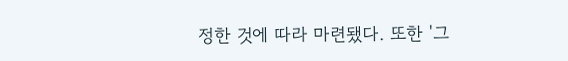정한 것에 따라 마련됐다. 또한 '그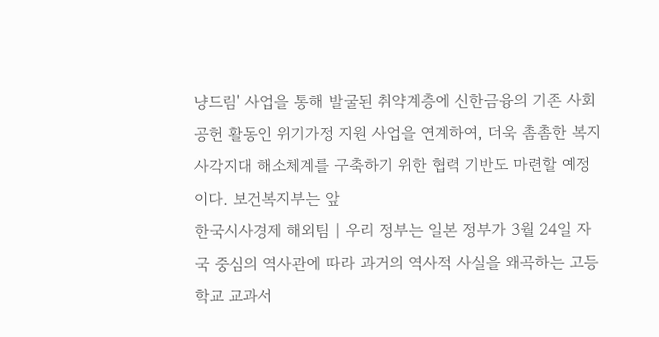냥드림' 사업을 통해 발굴된 취약계층에 신한금융의 기존 사회공헌 활동인 위기가정 지원 사업을 연계하여, 더욱 촘촘한 복지 사각지대 해소체계를 구축하기 위한 협력 기반도 마련할 예정이다. 보건복지부는 앞
한국시사경제 해외팀 | 우리 정부는 일본 정부가 3월 24일 자국 중심의 역사관에 따라 과거의 역사적 사실을 왜곡하는 고등학교 교과서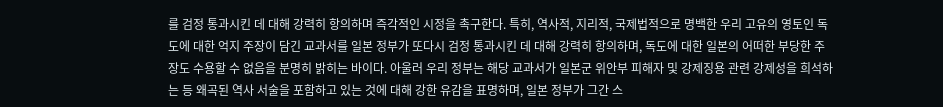를 검정 통과시킨 데 대해 강력히 항의하며 즉각적인 시정을 촉구한다. 특히, 역사적, 지리적, 국제법적으로 명백한 우리 고유의 영토인 독도에 대한 억지 주장이 담긴 교과서를 일본 정부가 또다시 검정 통과시킨 데 대해 강력히 항의하며, 독도에 대한 일본의 어떠한 부당한 주장도 수용할 수 없음을 분명히 밝히는 바이다. 아울러 우리 정부는 해당 교과서가 일본군 위안부 피해자 및 강제징용 관련 강제성을 희석하는 등 왜곡된 역사 서술을 포함하고 있는 것에 대해 강한 유감을 표명하며, 일본 정부가 그간 스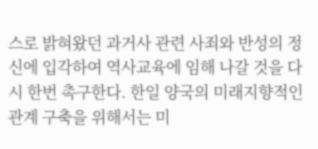스로 밝혀왔던 과거사 관련 사죄와 반성의 정신에 입각하여 역사교육에 임해 나갈 것을 다시 한번 촉구한다. 한일 양국의 미래지향적인 관계 구축을 위해서는 미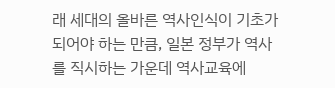래 세대의 올바른 역사인식이 기초가 되어야 하는 만큼, 일본 정부가 역사를 직시하는 가운데 역사교육에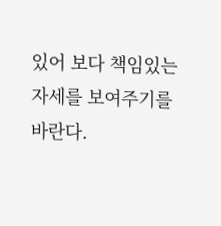있어 보다 책임있는 자세를 보여주기를 바란다.